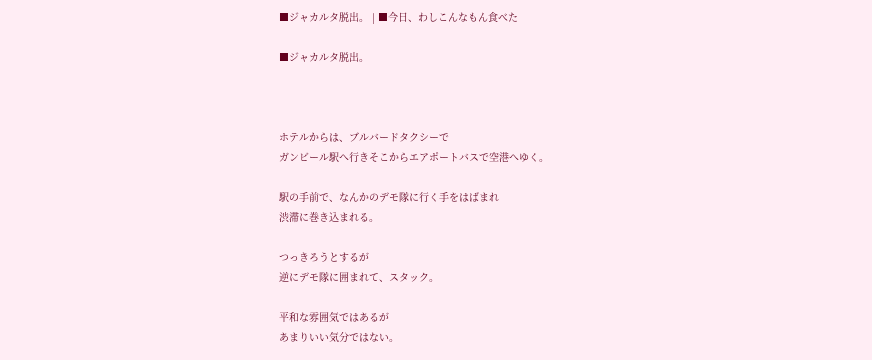■ジャカルタ脱出。 | ■今日、わしこんなもん食べた

■ジャカルタ脱出。



ホテルからは、ブルバードタクシーで
ガンビール駅へ行きそこからエアポートバスで空港へゆく。

駅の手前で、なんかのデモ隊に行く手をはばまれ
渋滞に巻き込まれる。

つっきろうとするが
逆にデモ隊に囲まれて、スタック。

平和な雰囲気ではあるが
あまりいい気分ではない。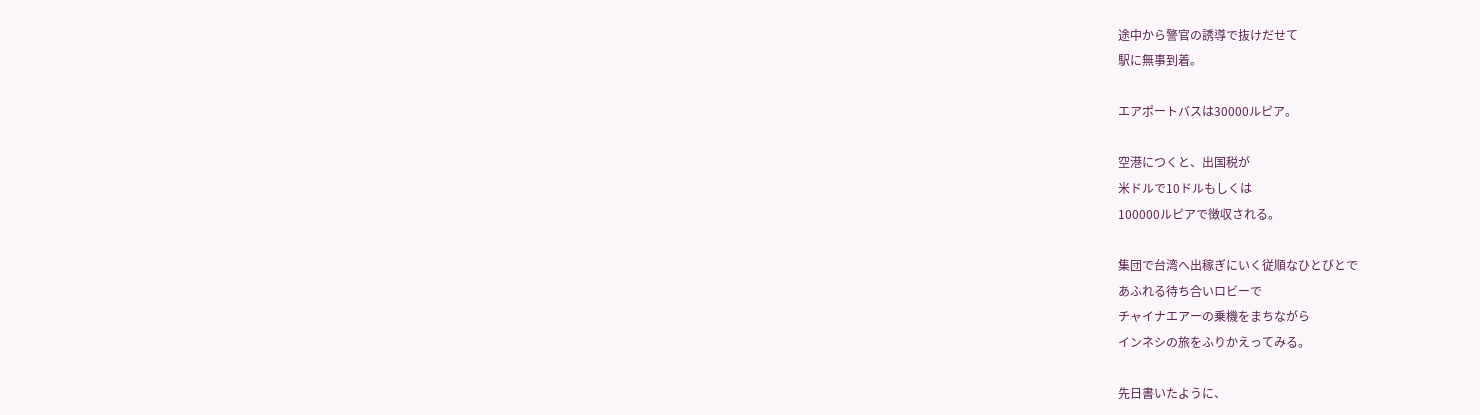途中から警官の誘導で抜けだせて
駅に無事到着。

エアポートバスは30000ルピア。

空港につくと、出国税が
米ドルで10ドルもしくは
100000ルピアで徴収される。

集団で台湾へ出稼ぎにいく従順なひとびとで
あふれる待ち合いロビーで
チャイナエアーの乗機をまちながら
インネシの旅をふりかえってみる。

先日書いたように、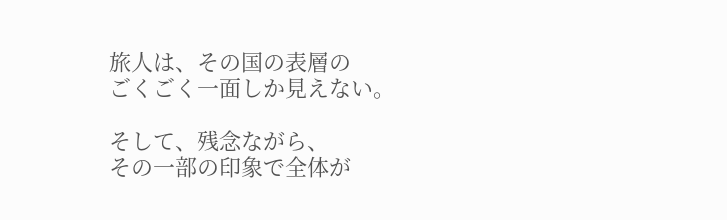旅人は、その国の表層の
ごくごく一面しか見えない。

そして、残念ながら、
その一部の印象で全体が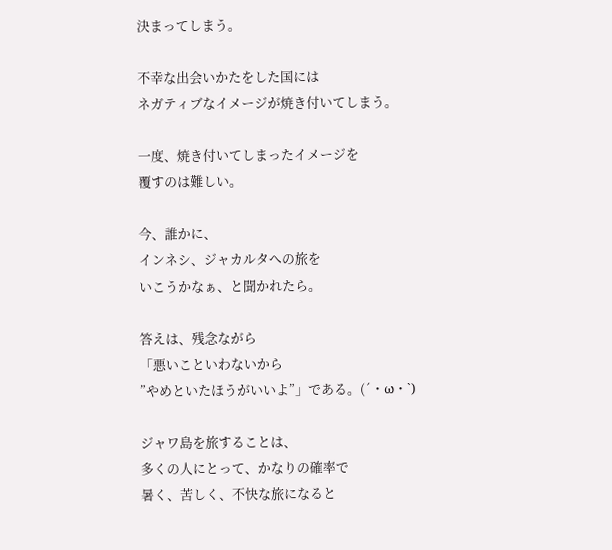決まってしまう。

不幸な出会いかたをした国には
ネガティブなイメージが焼き付いてしまう。

一度、焼き付いてしまったイメージを
覆すのは難しい。

今、誰かに、
インネシ、ジャカルタへの旅を
いこうかなぁ、と聞かれたら。

答えは、残念ながら
「悪いこといわないから
”やめといたほうがいいよ”」である。(´・ω・`)

ジャワ島を旅することは、
多くの人にとって、かなりの確率で
暑く、苦しく、不快な旅になると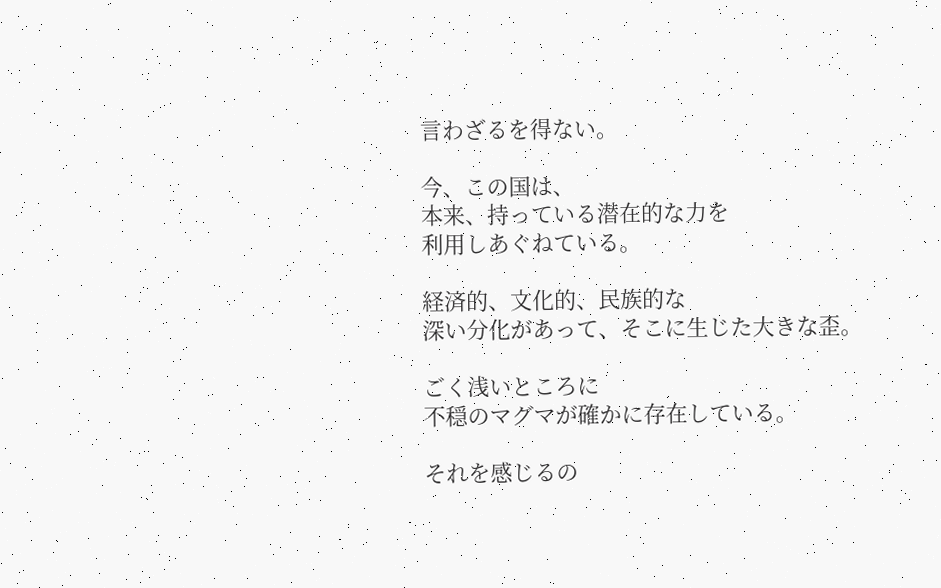言わざるを得ない。

今、この国は、
本来、持っている潜在的な力を
利用しあぐねている。

経済的、文化的、民族的な
深い分化があって、そこに生じた大きな歪。

ごく浅いところに
不穏のマグマが確かに存在している。

それを感じるの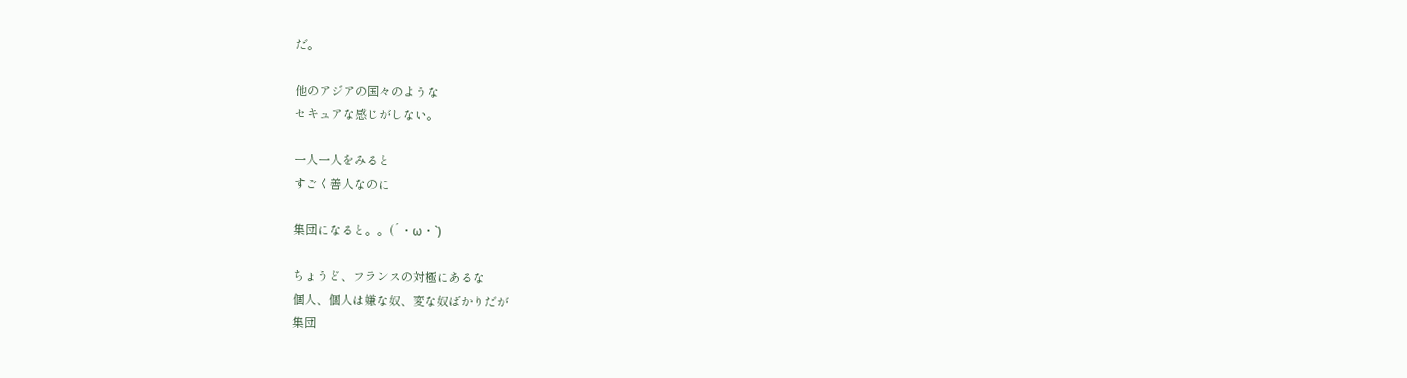だ。

他のアジアの国々のような
セキュアな感じがしない。

一人一人をみると
すごく善人なのに

集団になると。。(´・ω・`)

ちょうど、フランスの対極にあるな
個人、個人は嫌な奴、変な奴ばかりだが
集団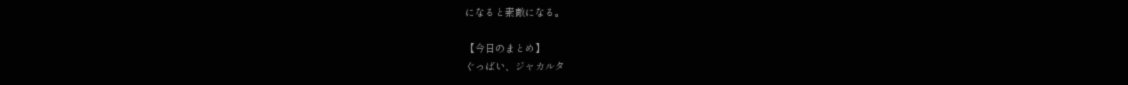になると素敵になる。

【今日のまとめ】
ぐっばい、ジャカルタ